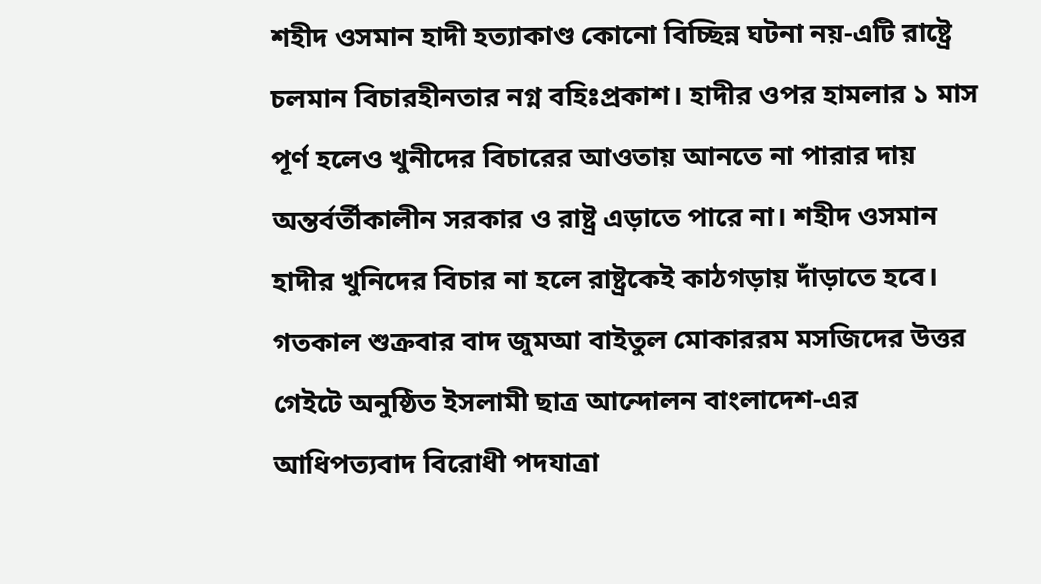শহীদ ওসমান হাদী হত্যাকাণ্ড কোনো বিচ্ছিন্ন ঘটনা নয়-এটি রাষ্ট্রে চলমান বিচারহীনতার নগ্ন বহিঃপ্রকাশ। হাদীর ওপর হামলার ১ মাস পূর্ণ হলেও খুনীদের বিচারের আওতায় আনতে না পারার দায় অন্তর্বর্তীকালীন সরকার ও রাষ্ট্র এড়াতে পারে না। শহীদ ওসমান হাদীর খুনিদের বিচার না হলে রাষ্ট্রকেই কাঠগড়ায় দাঁড়াতে হবে।
গতকাল শুক্রবার বাদ জুমআ বাইতুল মোকাররম মসজিদের উত্তর গেইটে অনুষ্ঠিত ইসলামী ছাত্র আন্দোলন বাংলাদেশ-এর আধিপত্যবাদ বিরোধী পদযাত্রা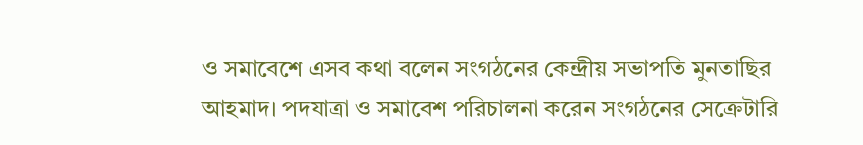ও সমাবেশে এসব কথা বলেন সংগঠনের কেন্দ্রীয় সভাপতি মুনতাছির আহমাদ। পদযাত্রা ও সমাবেশ পরিচালনা করেন সংগঠনের সেক্রেটারি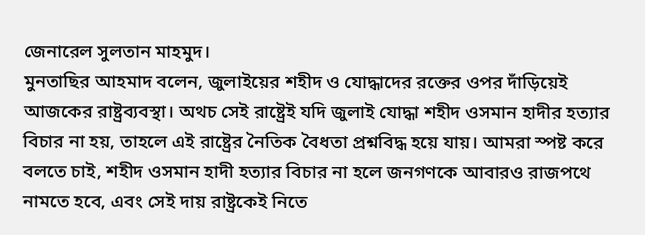জেনারেল সুলতান মাহমুদ।
মুনতাছির আহমাদ বলেন, জুলাইয়ের শহীদ ও যোদ্ধাদের রক্তের ওপর দাঁড়িয়েই আজকের রাষ্ট্রব্যবস্থা। অথচ সেই রাষ্ট্রেই যদি জুলাই যোদ্ধা শহীদ ওসমান হাদীর হত্যার বিচার না হয়, তাহলে এই রাষ্ট্রের নৈতিক বৈধতা প্রশ্নবিদ্ধ হয়ে যায়। আমরা স্পষ্ট করে বলতে চাই, শহীদ ওসমান হাদী হত্যার বিচার না হলে জনগণকে আবারও রাজপথে নামতে হবে, এবং সেই দায় রাষ্ট্রকেই নিতে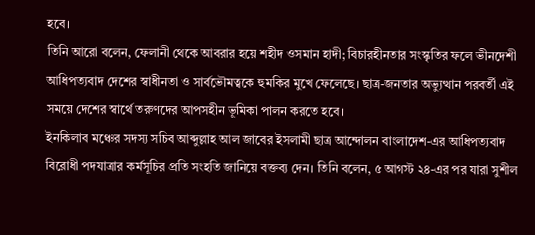হবে।
তিনি আরো বলেন, ফেলানী থেকে আবরার হয়ে শহীদ ওসমান হাদী; বিচারহীনতার সংস্কৃতির ফলে ভীনদেশী আধিপত্যবাদ দেশের স্বাধীনতা ও সার্বভৌমত্বকে হুমকির মুখে ফেলেছে। ছাত্র-জনতার অভ্যুত্থান পরবর্তী এই সময়ে দেশের স্বার্থে তরুণদের আপসহীন ভূমিকা পালন করতে হবে।
ইনকিলাব মঞ্চের সদস্য সচিব আব্দুল্লাহ আল জাবের ইসলামী ছাত্র আন্দোলন বাংলাদেশ-এর আধিপত্যবাদ বিরোধী পদযাত্রার কর্মসূচির প্রতি সংহতি জানিয়ে বক্তব্য দেন। তিনি বলেন, ৫ আগস্ট ২৪-এর পর যারা সুশীল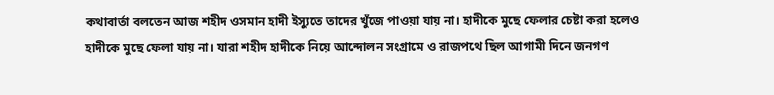কথাবার্তা বলতেন আজ শহীদ ওসমান হাদী ইস্যুতে তাদের খুঁজে পাওয়া যায় না। হাদীকে মুছে ফেলার চেষ্টা করা হলেও হাদীকে মুছে ফেলা যায় না। যারা শহীদ হাদীকে নিয়ে আন্দোলন সংগ্রামে ও রাজপথে ছিল আগামী দিনে জনগণ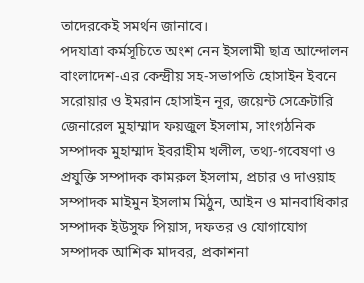তাদেরকেই সমর্থন জানাবে।
পদযাত্রা কর্মসূচিতে অংশ নেন ইসলামী ছাত্র আন্দোলন বাংলাদেশ-এর কেন্দ্রীয় সহ-সভাপতি হোসাইন ইবনে সরোয়ার ও ইমরান হোসাইন নূর, জয়েন্ট সেক্রেটারি জেনারেল মুহাম্মাদ ফয়জুল ইসলাম, সাংগঠনিক সম্পাদক মুহাম্মাদ ইবরাহীম খলীল, তথ্য-গবেষণা ও প্রযুক্তি সম্পাদক কামরুল ইসলাম, প্রচার ও দাওয়াহ সম্পাদক মাইমুন ইসলাম মিঠুন, আইন ও মানবাধিকার সম্পাদক ইউসুফ পিয়াস, দফতর ও যোগাযোগ সম্পাদক আশিক মাদবর, প্রকাশনা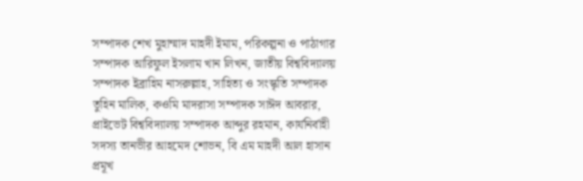সম্পাদক শেখ মুহাম্মাদ মাহদী ইমাম, পরিকল্পনা ও পাঠাগার সম্পাদক আরিফুল ইসলাম খান লিখন, জাতীয় বিশ্ববিদ্যালয় সম্পাদক ইব্রাহিম নাসরুল্লাহ, সাহিত্য ও সংস্কৃতি সম্পাদক তুহিন মালিক, কওমি মাদরাসা সম্পাদক সাঈদ আবরার, প্রাইভেট বিশ্ববিদ্যালয় সম্পাদক আব্দুর রহমান, কার্যনির্বাহী সদস্য তানভীর আহমেদ শোভন, বি এম মাহদী আল হাসান প্রমূখ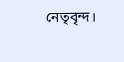নেতৃবৃন্দ।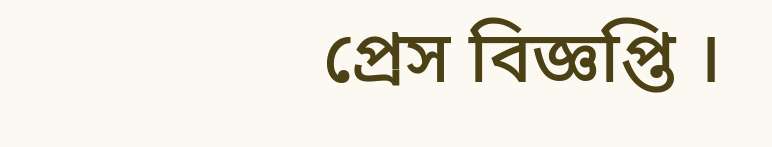প্রেস বিজ্ঞপ্তি ।